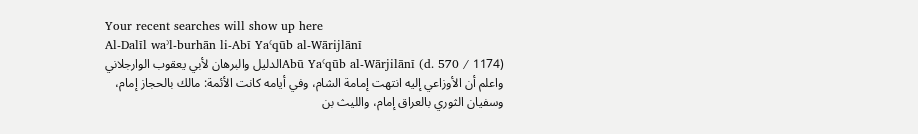Your recent searches will show up here
Al-Dalīl waʾl-burhān li-Abī Yaʿqūb al-Wārijlānī
Abū Yaʿqūb al-Wārjilānī (d. 570 / 1174)الدليل والبرهان لأبي يعقوب الوارجلاني
واعلم أن الأوزاعي إليه انتهت إمامة الشام، وفي أيامه كانت الأئمة: مالك بالحجاز إمام، وسفيان الثوري بالعراق إمام، والليث بن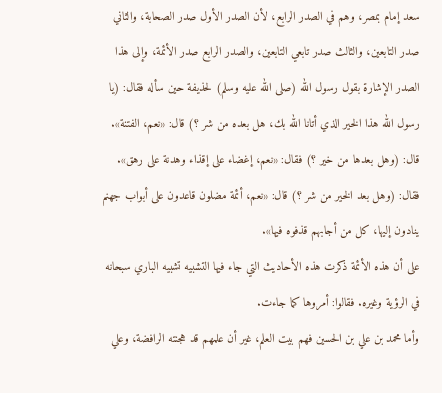سعد إمام بمصر، وهم في الصدر الرابع، لأن الصدر الأول صدر الصحابة، والثاني صدر التابعين، والثالث صدر تابعي التابعين، والصدر الرابع صدر الأئمة، وإلى هذا الصدر الإشارة بقول رسول الله (صلى الله عليه وسلم) لحذيفة حين سأله فقال: (يا رسول الله هذا الخير الذي أتانا الله بك، هل بعده من شر ؟) قال: «نعم، الفتنة». قال: (وهل بعدها من خير ؟) فقال: «نعم، إغضاء على إقذاء وهدنة على رهق». فقال: (وهل بعد الخير من شر ؟) قال: «نعم، أئمة مضلون قاعدون على أبواب جهنم ينادون إليها، كل من أجابهم قذفوه فيها».
على أن هذه الأئمة ذكرت هذه الأحاديث التي جاء فيها التشبيه تشبيه الباري سبحانه في الرؤية وغيره. فقالوا: أمروها كما جاءت.
وأما محمد بن علي بن الحسين فهم بيت العلم، غير أن علمهم قد هجنته الرافضة، وعلي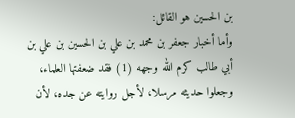بن الحسين هو القائل:
وأما أخبار جعفر بن محمد بن علي بن الحسين بن علي بن أبي طالب كرم الله وجهه (1) فقد ضعفتها العلماء، وجعلوا حديثه مرسلا، لأجل روايته عن جده، لأن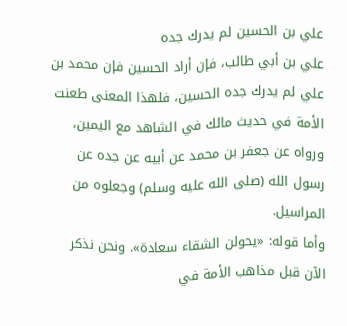علي بن الحسين لم يدرك جده
علي بن أبي طالب، فإن أراد الحسين فإن محمد بن علي لم يدرك جده الحسين، فلهذا المعنى طعنت الأمة في حديث مالك في الشاهد مع اليمين، ورواه عن جعفر بن محمد عن أبيه عن جده عن رسول الله (صلى الله عليه وسلم) وجعلوه من المراسيل.
وأما قوله: «يحولن الشقاء سعادة». ونحن نذكر الآن قبل مذاهب الأمة في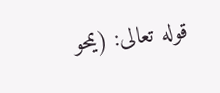قوله تعالى: (يمحو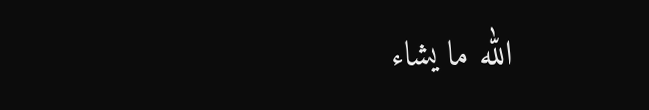الله ما يشاء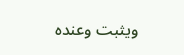ويثبت وعنده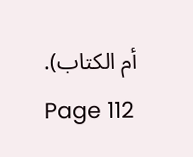أم الكتاب).
Page 112